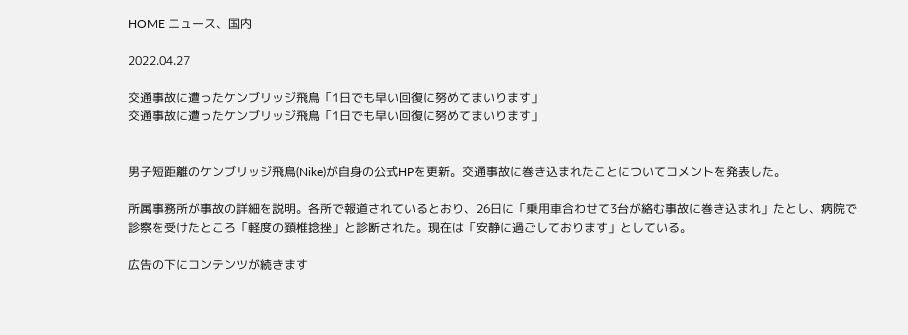HOME ニュース、国内

2022.04.27

交通事故に遭ったケンブリッジ飛鳥「1日でも早い回復に努めてまいります」
交通事故に遭ったケンブリッジ飛鳥「1日でも早い回復に努めてまいります」


男子短距離のケンブリッジ飛鳥(Nike)が自身の公式HPを更新。交通事故に巻き込まれたことについてコメントを発表した。

所属事務所が事故の詳細を説明。各所で報道されているとおり、26日に「乗用車合わせて3台が絡む事故に巻き込まれ」たとし、病院で診察を受けたところ「軽度の頚椎捻挫」と診断された。現在は「安静に過ごしております」としている。

広告の下にコンテンツが続きます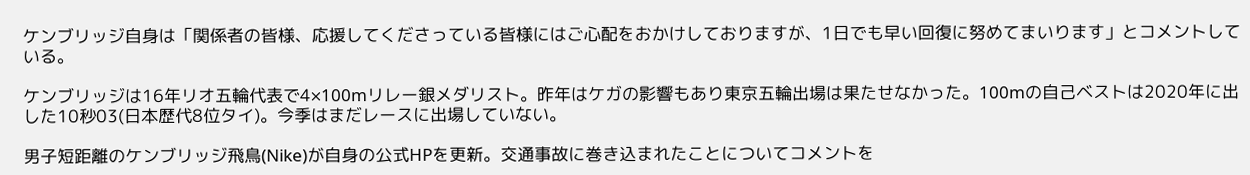ケンブリッジ自身は「関係者の皆様、応援してくださっている皆様にはご心配をおかけしておりますが、1日でも早い回復に努めてまいります」とコメントしている。

ケンブリッジは16年リオ五輪代表で4×100mリレー銀メダリスト。昨年はケガの影響もあり東京五輪出場は果たせなかった。100mの自己ベストは2020年に出した10秒03(日本歴代8位タイ)。今季はまだレースに出場していない。

男子短距離のケンブリッジ飛鳥(Nike)が自身の公式HPを更新。交通事故に巻き込まれたことについてコメントを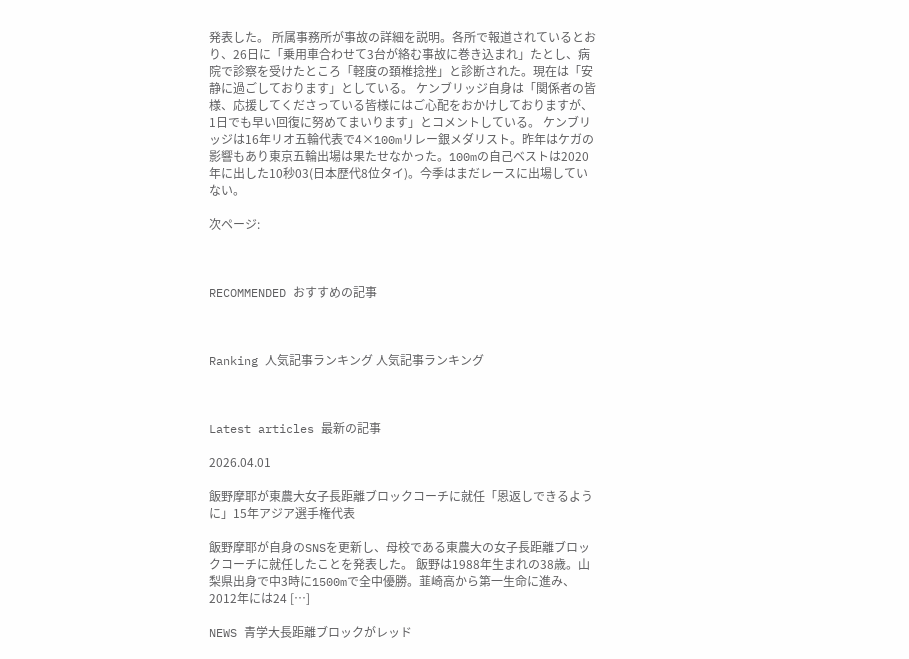発表した。 所属事務所が事故の詳細を説明。各所で報道されているとおり、26日に「乗用車合わせて3台が絡む事故に巻き込まれ」たとし、病院で診察を受けたところ「軽度の頚椎捻挫」と診断された。現在は「安静に過ごしております」としている。 ケンブリッジ自身は「関係者の皆様、応援してくださっている皆様にはご心配をおかけしておりますが、1日でも早い回復に努めてまいります」とコメントしている。 ケンブリッジは16年リオ五輪代表で4×100mリレー銀メダリスト。昨年はケガの影響もあり東京五輪出場は果たせなかった。100mの自己ベストは2020年に出した10秒03(日本歴代8位タイ)。今季はまだレースに出場していない。

次ページ:



RECOMMENDED おすすめの記事



Ranking 人気記事ランキング 人気記事ランキング



Latest articles 最新の記事

2026.04.01

飯野摩耶が東農大女子長距離ブロックコーチに就任「恩返しできるように」15年アジア選手権代表

飯野摩耶が自身のSNSを更新し、母校である東農大の女子長距離ブロックコーチに就任したことを発表した。 飯野は1988年生まれの38歳。山梨県出身で中3時に1500mで全中優勝。韮崎高から第一生命に進み、2012年には24 […]

NEWS 青学大長距離ブロックがレッド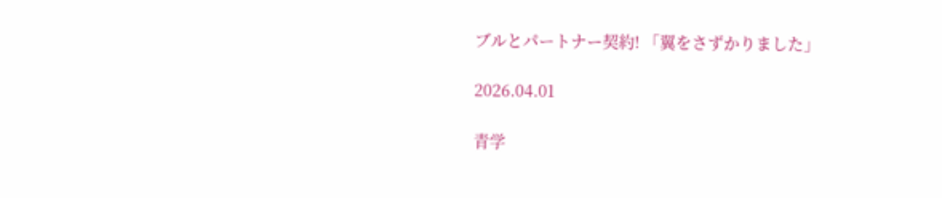ブルとパートナー契約! 「翼をさずかりました」

2026.04.01

青学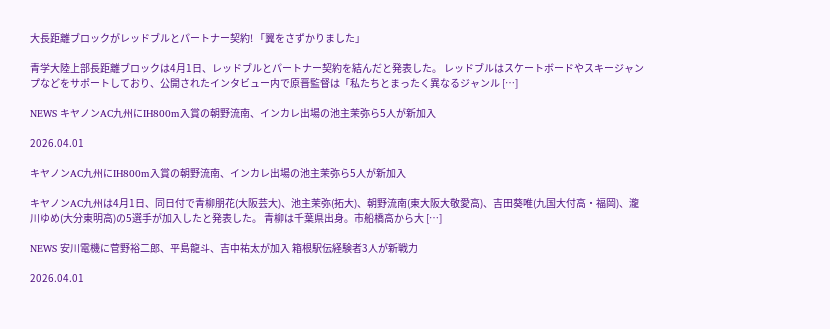大長距離ブロックがレッドブルとパートナー契約! 「翼をさずかりました」

青学大陸上部長距離ブロックは4月1日、レッドブルとパートナー契約を結んだと発表した。 レッドブルはスケートボードやスキージャンプなどをサポートしており、公開されたインタビュー内で原晋監督は「私たちとまったく異なるジャンル […]

NEWS キヤノンAC九州にIH800m入賞の朝野流南、インカレ出場の池主茉弥ら5人が新加入

2026.04.01

キヤノンAC九州にIH800m入賞の朝野流南、インカレ出場の池主茉弥ら5人が新加入

キヤノンAC九州は4月1日、同日付で青柳朋花(大阪芸大)、池主茉弥(拓大)、朝野流南(東大阪大敬愛高)、吉田葵唯(九国大付高・福岡)、瀧川ゆめ(大分東明高)の5選手が加入したと発表した。 青柳は千葉県出身。市船橋高から大 […]

NEWS 安川電機に菅野裕二郎、平島龍斗、吉中祐太が加入 箱根駅伝経験者3人が新戦力

2026.04.01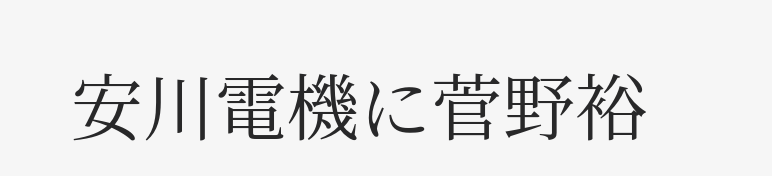安川電機に菅野裕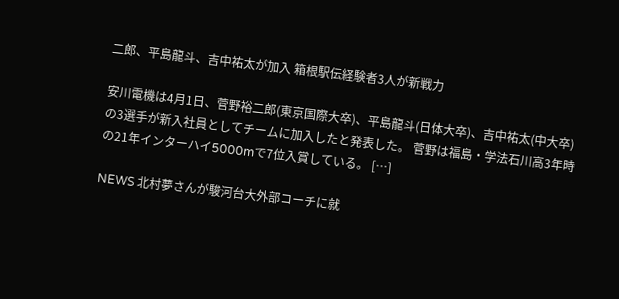二郎、平島龍斗、吉中祐太が加入 箱根駅伝経験者3人が新戦力

安川電機は4月1日、菅野裕二郎(東京国際大卒)、平島龍斗(日体大卒)、吉中祐太(中大卒)の3選手が新入社員としてチームに加入したと発表した。 菅野は福島・学法石川高3年時の21年インターハイ5000mで7位入賞している。 […]

NEWS 北村夢さんが駿河台大外部コーチに就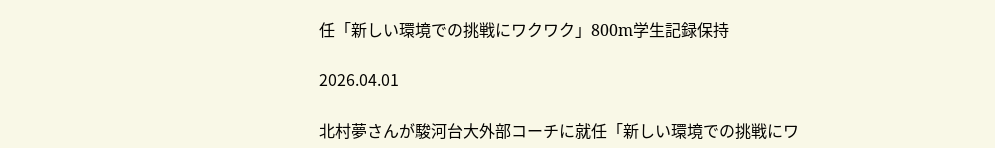任「新しい環境での挑戦にワクワク」800m学生記録保持

2026.04.01

北村夢さんが駿河台大外部コーチに就任「新しい環境での挑戦にワ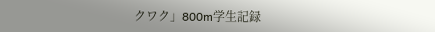クワク」800m学生記録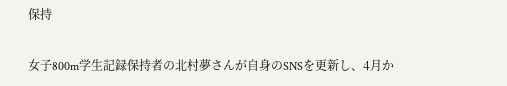保持

女子800m学生記録保持者の北村夢さんが自身のSNSを更新し、4月か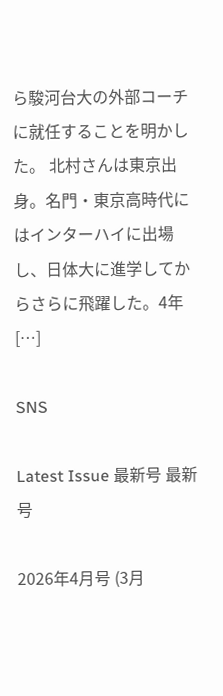ら駿河台大の外部コーチに就任することを明かした。 北村さんは東京出身。名門・東京高時代にはインターハイに出場し、日体大に進学してからさらに飛躍した。4年 […]

SNS

Latest Issue 最新号 最新号

2026年4月号 (3月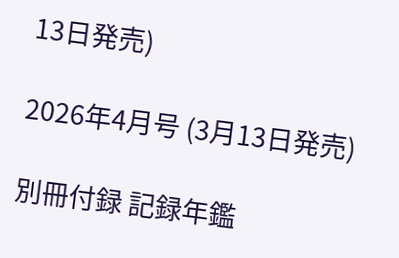13日発売)

2026年4月号 (3月13日発売)

別冊付録 記録年鑑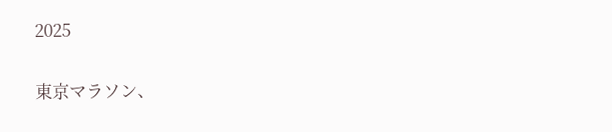2025

東京マラソン、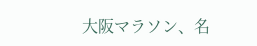大阪マラソン、名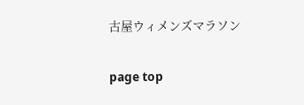古屋ウィメンズマラソン

page top